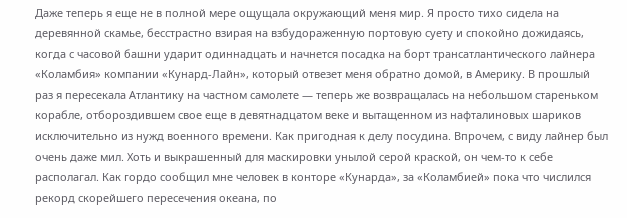Даже теперь я еще не в полной мере ощущала окружающий меня мир. Я просто тихо сидела на деревянной скамье, бесстрастно взирая на взбудораженную портовую суету и спокойно дожидаясь, когда с часовой башни ударит одиннадцать и начнется посадка на борт трансатлантического лайнера «Коламбия» компании «Кунард-Лайн», который отвезет меня обратно домой, в Америку. В прошлый раз я пересекала Атлантику на частном самолете — теперь же возвращалась на небольшом стареньком корабле, отбороздившем свое еще в девятнадцатом веке и вытащенном из нафталиновых шариков исключительно из нужд военного времени. Как пригодная к делу посудина. Впрочем, с виду лайнер был очень даже мил. Хоть и выкрашенный для маскировки унылой серой краской, он чем-то к себе располагал. Как гордо сообщил мне человек в конторе «Кунарда», за «Коламбией» пока что числился рекорд скорейшего пересечения океана, по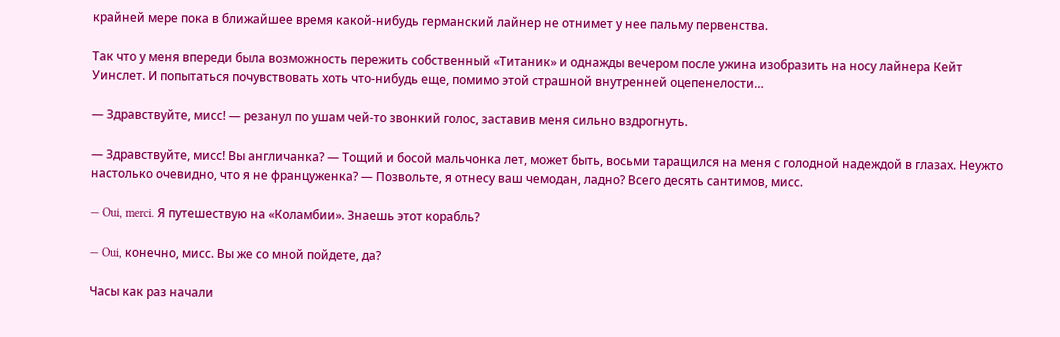крайней мере пока в ближайшее время какой-нибудь германский лайнер не отнимет у нее пальму первенства.

Так что у меня впереди была возможность пережить собственный «Титаник» и однажды вечером после ужина изобразить на носу лайнера Кейт Уинслет. И попытаться почувствовать хоть что-нибудь еще, помимо этой страшной внутренней оцепенелости…

— Здравствуйте, мисс! — резанул по ушам чей-то звонкий голос, заставив меня сильно вздрогнуть.

— Здравствуйте, мисс! Вы англичанка? — Тощий и босой мальчонка лет, может быть, восьми таращился на меня с голодной надеждой в глазах. Неужто настолько очевидно, что я не француженка? — Позвольте, я отнесу ваш чемодан, ладно? Всего десять сантимов, мисс.

— Oui, merci. Я путешествую на «Коламбии». Знаешь этот корабль?

— Oui, конечно, мисс. Вы же со мной пойдете, да?

Часы как раз начали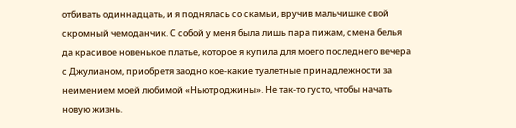отбивать одиннадцать, и я поднялась со скамьи, вручив мальчишке свой скромный чемоданчик. С собой у меня была лишь пара пижам, смена белья да красивое новенькое платье, которое я купила для моего последнего вечера с Джулианом, приобретя заодно кое-какие туалетные принадлежности за неимением моей любимой «Ньютроджины». Не так-то густо, чтобы начать новую жизнь.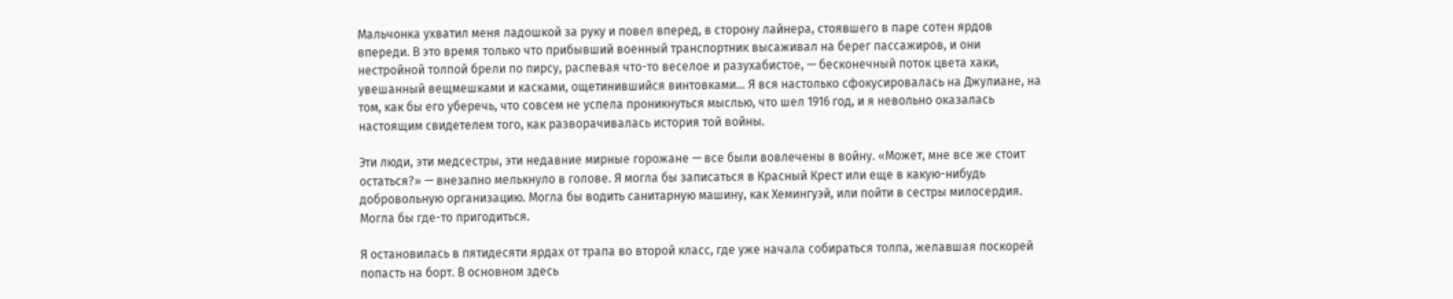Мальчонка ухватил меня ладошкой за руку и повел вперед, в сторону лайнера, стоявшего в паре сотен ярдов впереди. В это время только что прибывший военный транспортник высаживал на берег пассажиров, и они нестройной толпой брели по пирсу, распевая что-то веселое и разухабистое, — бесконечный поток цвета хаки, увешанный вещмешками и касками, ощетинившийся винтовками… Я вся настолько сфокусировалась на Джулиане, на том, как бы его уберечь, что совсем не успела проникнуться мыслью, что шел 1916 год, и я невольно оказалась настоящим свидетелем того, как разворачивалась история той войны.

Эти люди, эти медсестры, эти недавние мирные горожане — все были вовлечены в войну. «Может, мне все же стоит остаться?» — внезапно мелькнуло в голове. Я могла бы записаться в Красный Крест или еще в какую-нибудь добровольную организацию. Могла бы водить санитарную машину, как Хемингуэй, или пойти в сестры милосердия. Могла бы где-то пригодиться.

Я остановилась в пятидесяти ярдах от трапа во второй класс, где уже начала собираться толпа, желавшая поскорей попасть на борт. В основном здесь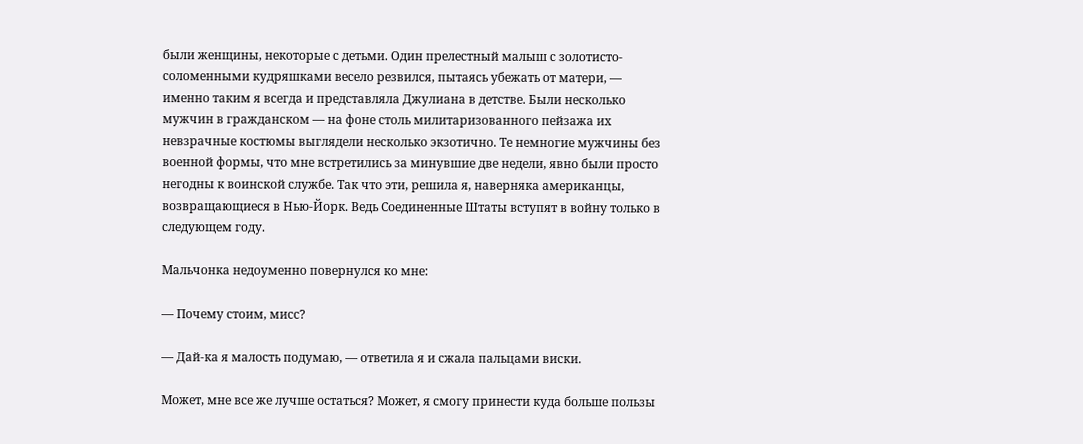были женщины, некоторые с детьми. Один прелестный малыш с золотисто-соломенными кудряшками весело резвился, пытаясь убежать от матери, — именно таким я всегда и представляла Джулиана в детстве. Были несколько мужчин в гражданском — на фоне столь милитаризованного пейзажа их невзрачные костюмы выглядели несколько экзотично. Те немногие мужчины без военной формы, что мне встретились за минувшие две недели, явно были просто негодны к воинской службе. Так что эти, решила я, наверняка американцы, возвращающиеся в Нью-Йорк. Ведь Соединенные Штаты вступят в войну только в следующем году.

Мальчонка недоуменно повернулся ко мне:

— Почему стоим, мисс?

— Дай-ка я малость подумаю, — ответила я и сжала пальцами виски.

Может, мне все же лучше остаться? Может, я смогу принести куда больше пользы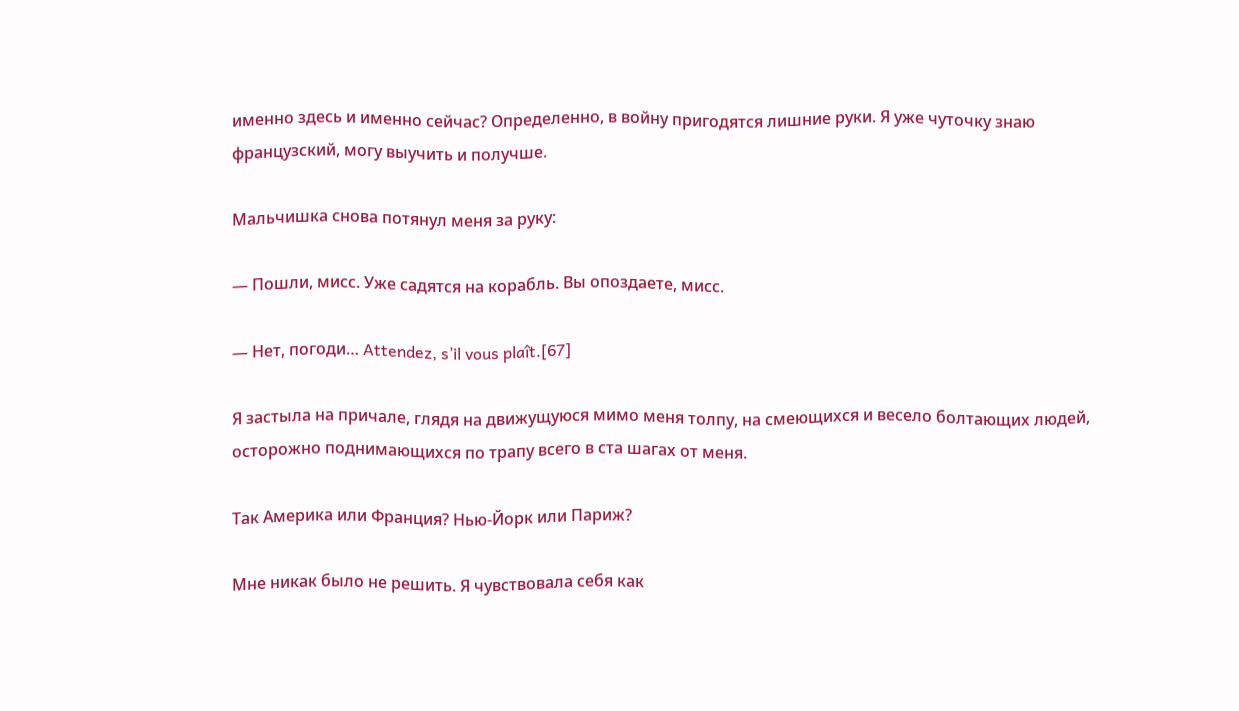именно здесь и именно сейчас? Определенно, в войну пригодятся лишние руки. Я уже чуточку знаю французский, могу выучить и получше.

Мальчишка снова потянул меня за руку:

— Пошли, мисс. Уже садятся на корабль. Вы опоздаете, мисс.

— Нет, погоди… Attendez, s’il vous plaît.[67]

Я застыла на причале, глядя на движущуюся мимо меня толпу, на смеющихся и весело болтающих людей, осторожно поднимающихся по трапу всего в ста шагах от меня.

Так Америка или Франция? Нью-Йорк или Париж?

Мне никак было не решить. Я чувствовала себя как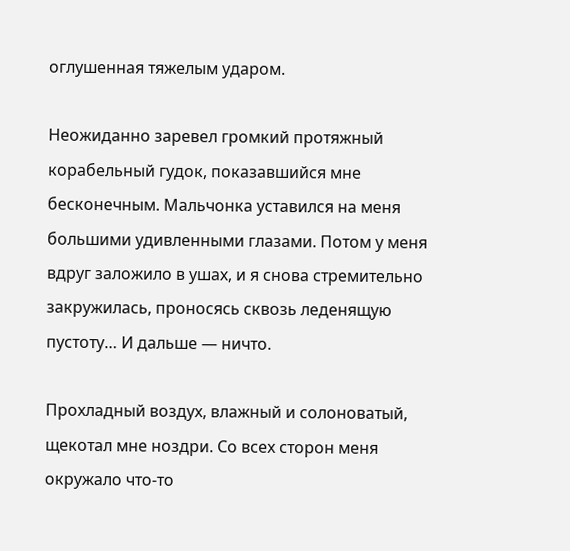оглушенная тяжелым ударом.

Неожиданно заревел громкий протяжный корабельный гудок, показавшийся мне бесконечным. Мальчонка уставился на меня большими удивленными глазами. Потом у меня вдруг заложило в ушах, и я снова стремительно закружилась, проносясь сквозь леденящую пустоту… И дальше — ничто.

Прохладный воздух, влажный и солоноватый, щекотал мне ноздри. Со всех сторон меня окружало что-то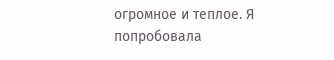огромное и теплое. Я попробовала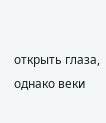открыть глаза, однако веки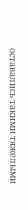оставались такими тяжелыми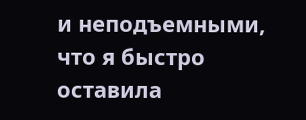и неподъемными, что я быстро оставила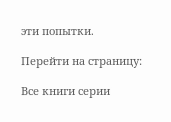эти попытки.

Перейти на страницу:

Все книги серии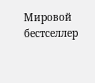Мировой бестселлер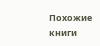Похожие книги